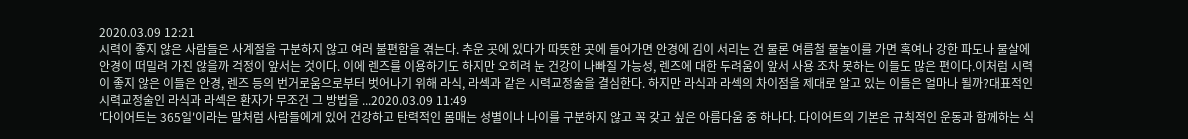2020.03.09 12:21
시력이 좋지 않은 사람들은 사계절을 구분하지 않고 여러 불편함을 겪는다. 추운 곳에 있다가 따뜻한 곳에 들어가면 안경에 김이 서리는 건 물론 여름철 물놀이를 가면 혹여나 강한 파도나 물살에 안경이 떠밀려 가진 않을까 걱정이 앞서는 것이다. 이에 렌즈를 이용하기도 하지만 오히려 눈 건강이 나빠질 가능성, 렌즈에 대한 두려움이 앞서 사용 조차 못하는 이들도 많은 편이다.이처럼 시력이 좋지 않은 이들은 안경, 렌즈 등의 번거로움으로부터 벗어나기 위해 라식, 라섹과 같은 시력교정술을 결심한다. 하지만 라식과 라섹의 차이점을 제대로 알고 있는 이들은 얼마나 될까?대표적인 시력교정술인 라식과 라섹은 환자가 무조건 그 방법을 ...2020.03.09 11:49
'다이어트는 365일'이라는 말처럼 사람들에게 있어 건강하고 탄력적인 몸매는 성별이나 나이를 구분하지 않고 꼭 갖고 싶은 아름다움 중 하나다. 다이어트의 기본은 규칙적인 운동과 함께하는 식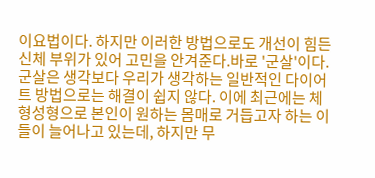이요법이다. 하지만 이러한 방법으로도 개선이 힘든 신체 부위가 있어 고민을 안겨준다.바로 '군살'이다. 군살은 생각보다 우리가 생각하는 일반적인 다이어트 방법으로는 해결이 쉽지 않다. 이에 최근에는 체형성형으로 본인이 원하는 몸매로 거듭고자 하는 이들이 늘어나고 있는데, 하지만 무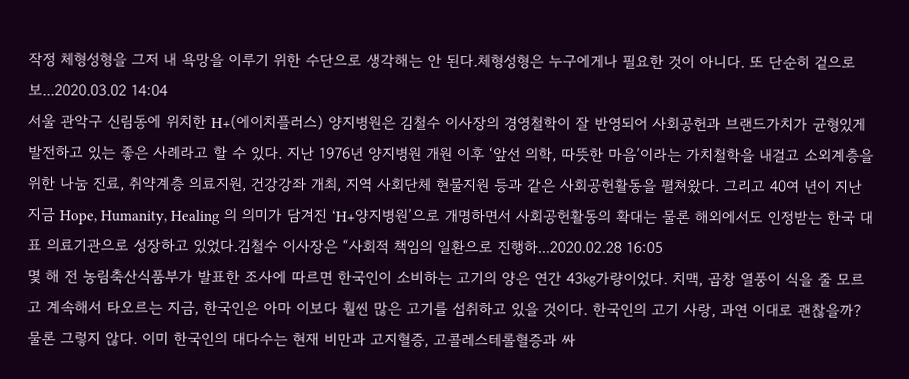작정 체형성형을 그저 내 욕망을 이루기 위한 수단으로 생각해는 안 된다.체형성형은 누구에게나 필요한 것이 아니다. 또 단순히 겉으로 보...2020.03.02 14:04
서울 관악구 신림동에 위치한 H+(에이치플러스) 양지병원은 김철수 이사장의 경영철학이 잘 반영되어 사회공헌과 브랜드가치가 균형있게 발전하고 있는 좋은 사례라고 할 수 있다. 지난 1976년 양지병원 개원 이후 ‘앞선 의학, 따뜻한 마음’이라는 가치철학을 내걸고 소외계층을 위한 나눔 진료, 취약계층 의료지원, 건강강좌 개최, 지역 사회단체 현물지원 등과 같은 사회공헌활동을 펼쳐왔다. 그리고 40여 년이 지난 지금 Hope, Humanity, Healing 의 의미가 담겨진 ‘H+양지병원’으로 개명하면서 사회공헌활동의 확대는 물론 해외에서도 인정받는 한국 대표 의료기관으로 성장하고 있었다.김철수 이사장은 “사회적 책임의 일환으로 진행하...2020.02.28 16:05
몇 해 전 농림축산식품부가 발표한 조사에 따르면 한국인이 소비하는 고기의 양은 연간 43㎏가량이었다. 치맥, 곱창 열풍이 식을 줄 모르고 계속해서 타오르는 지금, 한국인은 아마 이보다 훨씬 많은 고기를 섭취하고 있을 것이다. 한국인의 고기 사랑, 과연 이대로 괜찮을까? 물론 그렇지 않다. 이미 한국인의 대다수는 현재 비만과 고지혈증, 고콜레스테롤혈증과 싸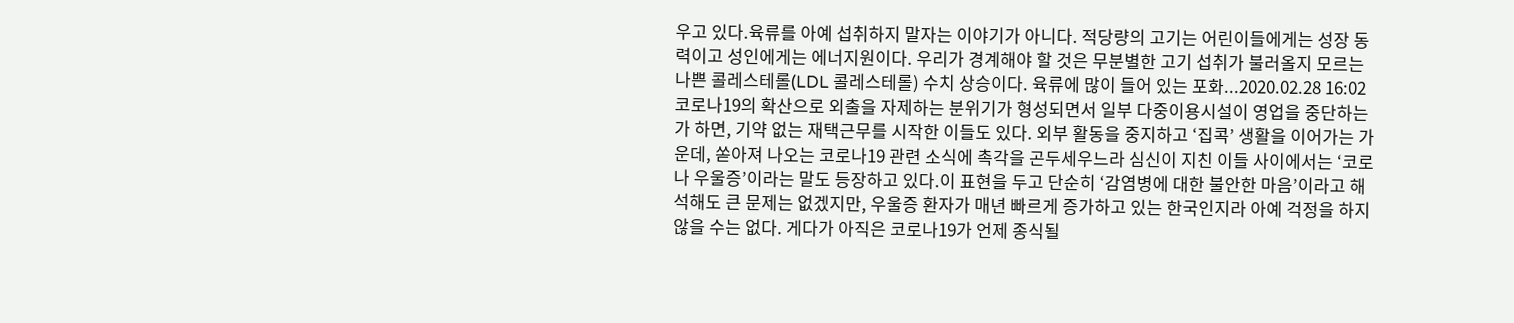우고 있다.육류를 아예 섭취하지 말자는 이야기가 아니다. 적당량의 고기는 어린이들에게는 성장 동력이고 성인에게는 에너지원이다. 우리가 경계해야 할 것은 무분별한 고기 섭취가 불러올지 모르는 나쁜 콜레스테롤(LDL 콜레스테롤) 수치 상승이다. 육류에 많이 들어 있는 포화...2020.02.28 16:02
코로나19의 확산으로 외출을 자제하는 분위기가 형성되면서 일부 다중이용시설이 영업을 중단하는가 하면, 기약 없는 재택근무를 시작한 이들도 있다. 외부 활동을 중지하고 ‘집콕’ 생활을 이어가는 가운데, 쏟아져 나오는 코로나19 관련 소식에 촉각을 곤두세우느라 심신이 지친 이들 사이에서는 ‘코로나 우울증’이라는 말도 등장하고 있다.이 표현을 두고 단순히 ‘감염병에 대한 불안한 마음’이라고 해석해도 큰 문제는 없겠지만, 우울증 환자가 매년 빠르게 증가하고 있는 한국인지라 아예 걱정을 하지 않을 수는 없다. 게다가 아직은 코로나19가 언제 종식될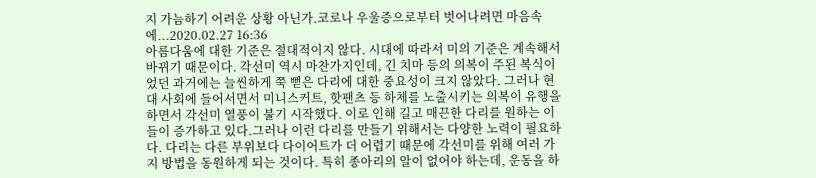지 가늠하기 어려운 상황 아닌가.코로나 우울증으로부터 벗어나려면 마음속에...2020.02.27 16:36
아름다움에 대한 기준은 절대적이지 않다. 시대에 따라서 미의 기준은 계속해서 바뀌기 때문이다. 각선미 역시 마찬가지인데, 긴 치마 등의 의복이 주된 복식이었던 과거에는 늘씬하게 쭉 뻗은 다리에 대한 중요성이 크지 않았다. 그러나 현대 사회에 들어서면서 미니스커트, 핫팬츠 등 하체를 노출시키는 의복이 유행을 하면서 각선미 열풍이 불기 시작했다. 이로 인해 길고 매끈한 다리를 원하는 이들이 증가하고 있다.그러나 이런 다리를 만들기 위해서는 다양한 노력이 필요하다. 다리는 다른 부위보다 다이어트가 더 어렵기 때문에 각선미를 위해 여러 가지 방법을 동원하게 되는 것이다. 특히 종아리의 알이 없어야 하는데, 운동을 하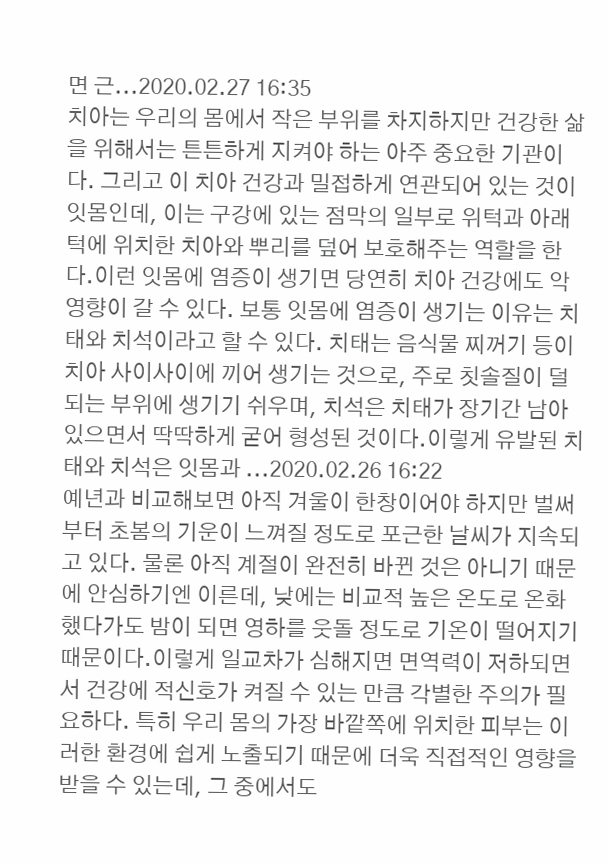면 근...2020.02.27 16:35
치아는 우리의 몸에서 작은 부위를 차지하지만 건강한 삶을 위해서는 튼튼하게 지켜야 하는 아주 중요한 기관이다. 그리고 이 치아 건강과 밀접하게 연관되어 있는 것이 잇몸인데, 이는 구강에 있는 점막의 일부로 위턱과 아래 턱에 위치한 치아와 뿌리를 덮어 보호해주는 역할을 한다.이런 잇몸에 염증이 생기면 당연히 치아 건강에도 악영향이 갈 수 있다. 보통 잇몸에 염증이 생기는 이유는 치태와 치석이라고 할 수 있다. 치태는 음식물 찌꺼기 등이 치아 사이사이에 끼어 생기는 것으로, 주로 칫솔질이 덜 되는 부위에 생기기 쉬우며, 치석은 치태가 장기간 남아 있으면서 딱딱하게 굳어 형성된 것이다.이렇게 유발된 치태와 치석은 잇몸과 ...2020.02.26 16:22
예년과 비교해보면 아직 겨울이 한창이어야 하지만 벌써부터 초봄의 기운이 느껴질 정도로 포근한 날씨가 지속되고 있다. 물론 아직 계절이 완전히 바뀐 것은 아니기 때문에 안심하기엔 이른데, 낮에는 비교적 높은 온도로 온화했다가도 밤이 되면 영하를 웃돌 정도로 기온이 떨어지기 때문이다.이렇게 일교차가 심해지면 면역력이 저하되면서 건강에 적신호가 켜질 수 있는 만큼 각별한 주의가 필요하다. 특히 우리 몸의 가장 바깥쪽에 위치한 피부는 이러한 환경에 쉽게 노출되기 때문에 더욱 직접적인 영향을 받을 수 있는데, 그 중에서도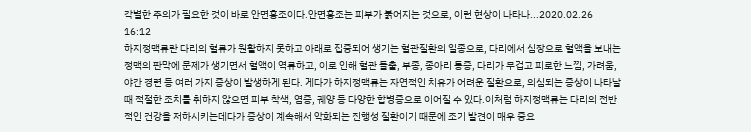각별한 주의가 필요한 것이 바로 안면홍조이다.안면홍조는 피부가 붉어지는 것으로, 이런 현상이 나타나...2020.02.26 16:12
하지정맥류란 다리의 혈류가 원활하지 못하고 아래로 집중되어 생기는 혈관질환의 일종으로, 다리에서 심장으로 혈액을 보내는 정맥의 판막에 문제가 생기면서 혈액이 역류하고, 이로 인해 혈관 돌출, 부종, 종아리 통증, 다리가 무겁고 피로한 느낌, 가려움, 야간 경련 등 여러 가지 증상이 발생하게 된다. 게다가 하지정맥류는 자연적인 치유가 어려운 질환으로, 의심되는 증상이 나타날 때 적절한 조치를 취하지 않으면 피부 착색, 염증, 궤양 등 다양한 합병증으로 이어질 수 있다.이처럼 하지정맥류는 다리의 전반적인 건강을 저하시키는데다가 증상이 계속해서 악화되는 진행성 질환이기 때문에 조기 발견이 매우 중요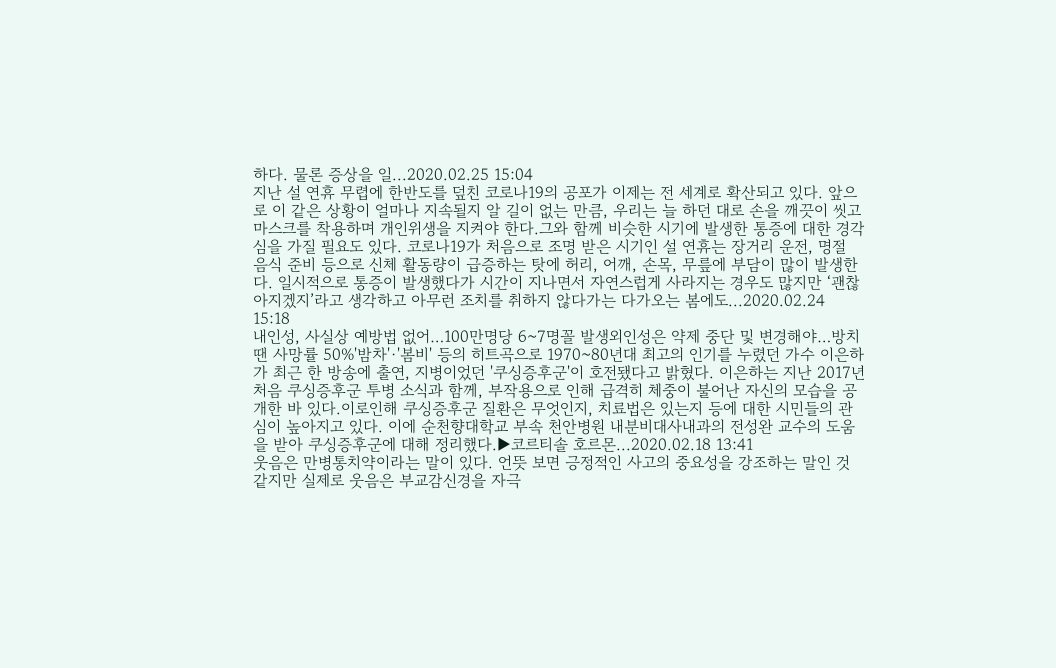하다. 물론 증상을 일...2020.02.25 15:04
지난 설 연휴 무렵에 한반도를 덮친 코로나19의 공포가 이제는 전 세계로 확산되고 있다. 앞으로 이 같은 상황이 얼마나 지속될지 알 길이 없는 만큼, 우리는 늘 하던 대로 손을 깨끗이 씻고 마스크를 착용하며 개인위생을 지켜야 한다.그와 함께 비슷한 시기에 발생한 통증에 대한 경각심을 가질 필요도 있다. 코로나19가 처음으로 조명 받은 시기인 설 연휴는 장거리 운전, 명절 음식 준비 등으로 신체 활동량이 급증하는 탓에 허리, 어깨, 손목, 무릎에 부담이 많이 발생한다. 일시적으로 통증이 발생했다가 시간이 지나면서 자연스럽게 사라지는 경우도 많지만 ‘괜찮아지겠지’라고 생각하고 아무런 조치를 취하지 않다가는 다가오는 봄에도...2020.02.24 15:18
내인성, 사실상 예방법 없어…100만명당 6~7명꼴 발생외인성은 약제 중단 및 변경해야…방치땐 사망률 50%'밤차'·'봄비' 등의 히트곡으로 1970~80년대 최고의 인기를 누렸던 가수 이은하가 최근 한 방송에 출연, 지병이었던 '쿠싱증후군'이 호전됐다고 밝혔다. 이은하는 지난 2017년 처음 쿠싱증후군 투병 소식과 함께, 부작용으로 인해 급격히 체중이 불어난 자신의 모습을 공개한 바 있다.이로인해 쿠싱증후군 질환은 무엇인지, 치료법은 있는지 등에 대한 시민들의 관심이 높아지고 있다. 이에 순천향대학교 부속 천안병원 내분비대사내과의 전성완 교수의 도움을 받아 쿠싱증후군에 대해 정리했다.▶코르티솔 호르몬...2020.02.18 13:41
웃음은 만병통치약이라는 말이 있다. 언뜻 보면 긍정적인 사고의 중요성을 강조하는 말인 것 같지만 실제로 웃음은 부교감신경을 자극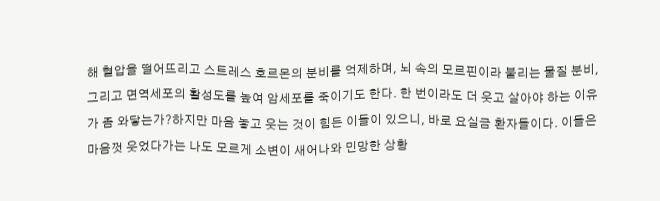해 혈압을 떨어뜨리고 스트레스 호르몬의 분비를 억제하며, 뇌 속의 모르핀이라 불리는 물질 분비, 그리고 면역세포의 활성도를 높여 암세포를 죽이기도 한다. 한 번이라도 더 웃고 살아야 하는 이유가 좀 와닿는가?하지만 마음 놓고 웃는 것이 힘든 이들이 있으니, 바로 요실금 환자들이다. 이들은 마음껏 웃었다가는 나도 모르게 소변이 새어나와 민망한 상황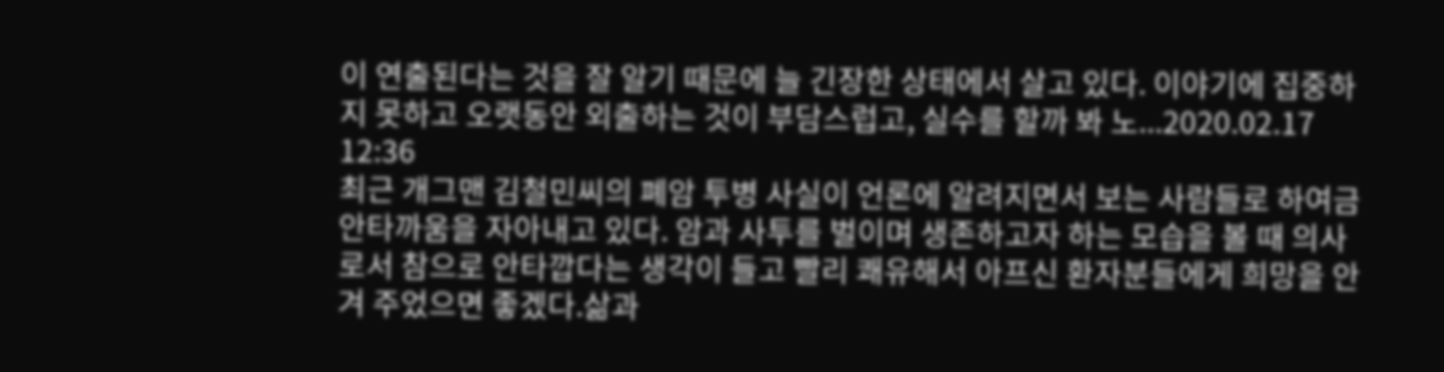이 연출된다는 것을 잘 알기 때문에 늘 긴장한 상태에서 살고 있다. 이야기에 집중하지 못하고 오랫동안 외출하는 것이 부담스럽고, 실수를 할까 봐 노...2020.02.17 12:36
최근 개그맨 김철민씨의 폐암 투병 사실이 언론에 알려지면서 보는 사람들로 하여금 안타까움을 자아내고 있다. 암과 사투를 벌이며 생존하고자 하는 모습을 볼 때 의사로서 참으로 안타깝다는 생각이 들고 빨리 쾌유해서 아프신 환자분들에게 희망을 안겨 주었으면 좋겠다.삶과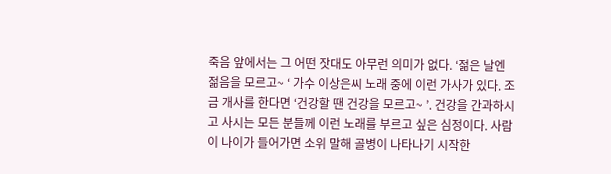죽음 앞에서는 그 어떤 잣대도 아무런 의미가 없다. ‘젊은 날엔 젊음을 모르고~ ‘ 가수 이상은씨 노래 중에 이런 가사가 있다. 조금 개사를 한다면 ‘건강할 땐 건강을 모르고~ ’. 건강을 간과하시고 사시는 모든 분들께 이런 노래를 부르고 싶은 심정이다. 사람이 나이가 들어가면 소위 말해 골병이 나타나기 시작한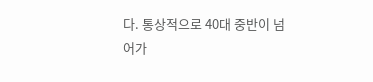다. 통상적으로 40대 중반이 넘어가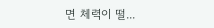면 체력이 떨...